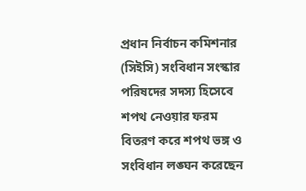প্রধান নির্বাচন কমিশনার (সিইসি) সংবিধান সংস্কার পরিষদের সদস্য হিসেবে শপথ নেওয়ার ফরম বিতরণ করে শপথ ভঙ্গ ও সংবিধান লঙ্ঘন করেছেন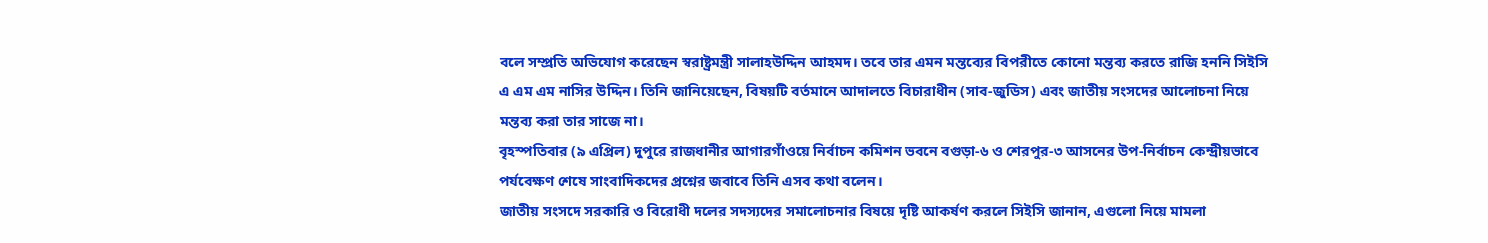বলে সম্প্রতি অভিযোগ করেছেন স্বরাষ্ট্রমন্ত্রী সালাহউদ্দিন আহমদ। তবে তার এমন মন্তব্যের বিপরীতে কোনো মন্তব্য করতে রাজি হননি সিইসি এ এম এম নাসির উদ্দিন। তিনি জানিয়েছেন, বিষয়টি বর্তমানে আদালতে বিচারাধীন (সাব-জুডিস) এবং জাতীয় সংসদের আলোচনা নিয়ে মন্তব্য করা তার সাজে না।
বৃহস্পতিবার (৯ এপ্রিল) দুপুরে রাজধানীর আগারগাঁওয়ে নির্বাচন কমিশন ভবনে বগুড়া-৬ ও শেরপুর-৩ আসনের উপ-নির্বাচন কেন্দ্রীয়ভাবে পর্যবেক্ষণ শেষে সাংবাদিকদের প্রশ্নের জবাবে তিনি এসব কথা বলেন।
জাতীয় সংসদে সরকারি ও বিরোধী দলের সদস্যদের সমালোচনার বিষয়ে দৃষ্টি আকর্ষণ করলে সিইসি জানান, এগুলো নিয়ে মামলা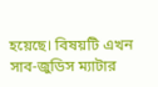হয়েছে। বিষয়টি এখন সাব-জুডিস ম্যাটার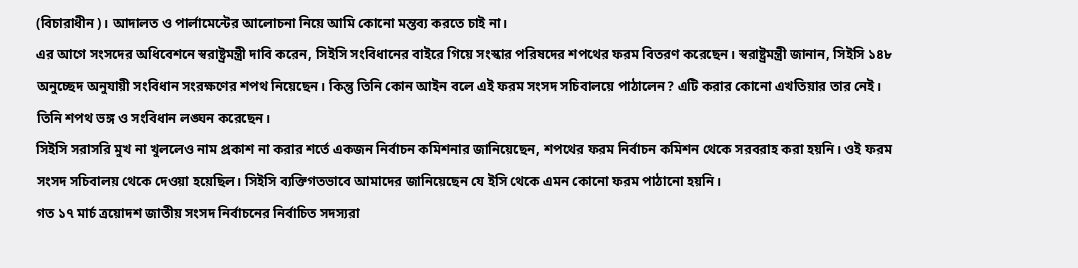(বিচারাধীন)। আদালত ও পার্লামেন্টের আলোচনা নিয়ে আমি কোনো মন্তব্য করতে চাই না।
এর আগে সংসদের অধিবেশনে স্বরাষ্ট্রমন্ত্রী দাবি করেন, সিইসি সংবিধানের বাইরে গিয়ে সংস্কার পরিষদের শপথের ফরম বিতরণ করেছেন। স্বরাষ্ট্রমন্ত্রী জানান, সিইসি ১৪৮ অনুচ্ছেদ অনুযায়ী সংবিধান সংরক্ষণের শপথ নিয়েছেন। কিন্তু তিনি কোন আইন বলে এই ফরম সংসদ সচিবালয়ে পাঠালেন? এটি করার কোনো এখতিয়ার তার নেই। তিনি শপথ ভঙ্গ ও সংবিধান লঙ্ঘন করেছেন।
সিইসি সরাসরি মুখ না খুললেও নাম প্রকাশ না করার শর্তে একজন নির্বাচন কমিশনার জানিয়েছেন, শপথের ফরম নির্বাচন কমিশন থেকে সরবরাহ করা হয়নি। ওই ফরম সংসদ সচিবালয় থেকে দেওয়া হয়েছিল। সিইসি ব্যক্তিগতভাবে আমাদের জানিয়েছেন যে ইসি থেকে এমন কোনো ফরম পাঠানো হয়নি।
গত ১৭ মার্চ ত্রয়োদশ জাতীয় সংসদ নির্বাচনের নির্বাচিত সদস্যরা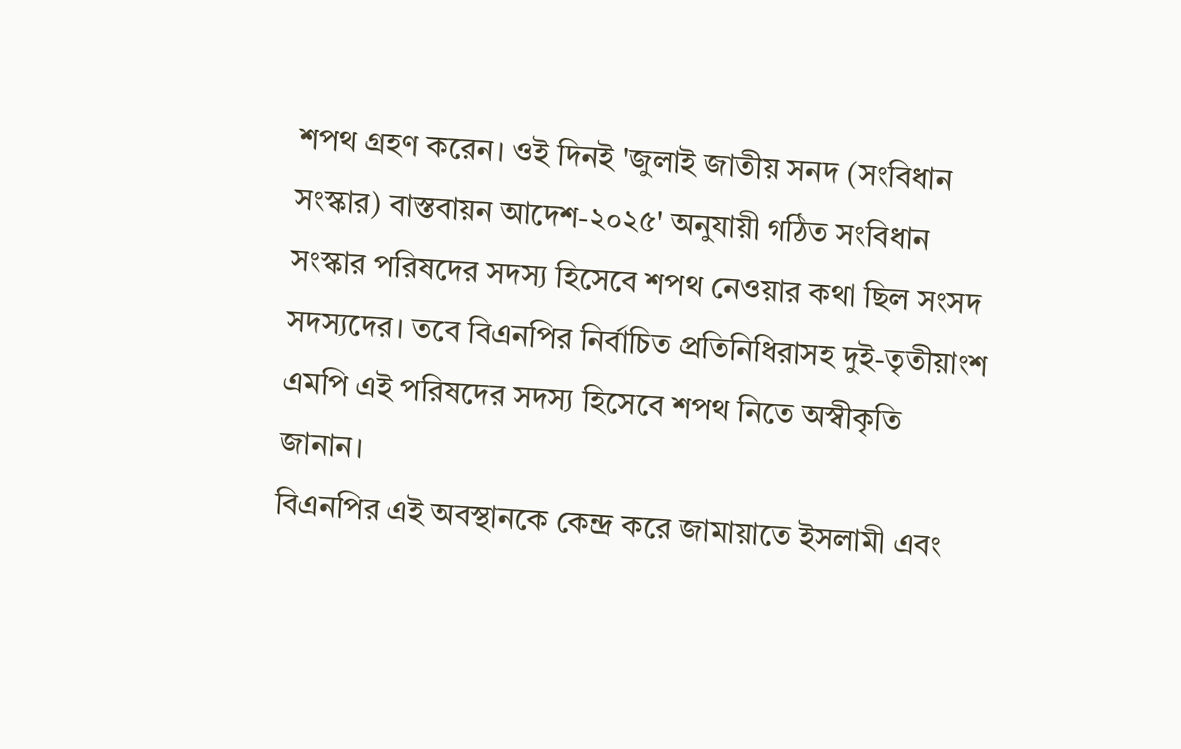শপথ গ্রহণ করেন। ওই দিনই 'জুলাই জাতীয় সনদ (সংবিধান সংস্কার) বাস্তবায়ন আদেশ-২০২৫' অনুযায়ী গঠিত সংবিধান সংস্কার পরিষদের সদস্য হিসেবে শপথ নেওয়ার কথা ছিল সংসদ সদস্যদের। তবে বিএনপির নির্বাচিত প্রতিনিধিরাসহ দুই-তৃতীয়াংশ এমপি এই পরিষদের সদস্য হিসেবে শপথ নিতে অস্বীকৃতি জানান।
বিএনপির এই অবস্থানকে কেন্দ্র করে জামায়াতে ইসলামী এবং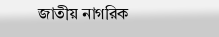জাতীয় নাগরিক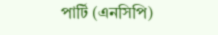পার্টি (এনসিপি)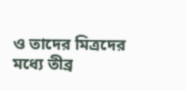ও তাদের মিত্রদের মধ্যে তীব্র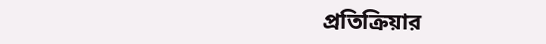প্রতিক্রিয়ার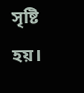সৃষ্টি হয়।